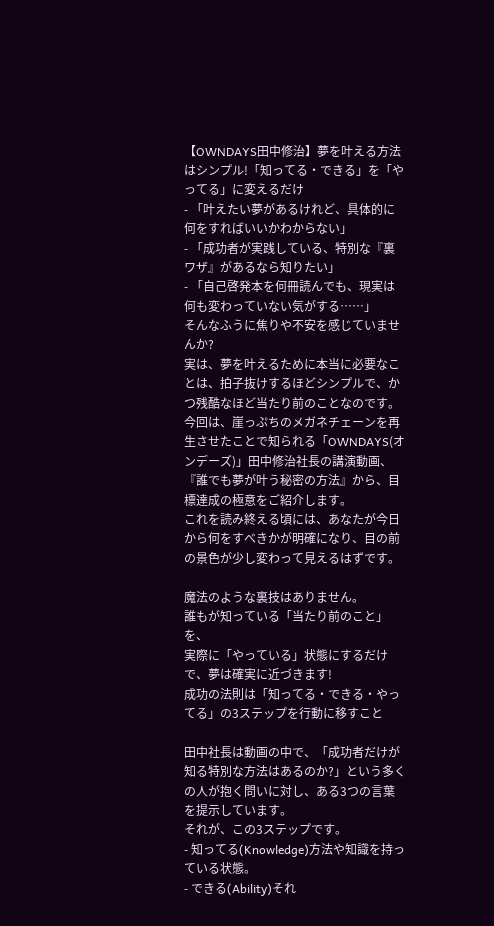【OWNDAYS田中修治】夢を叶える方法はシンプル!「知ってる・できる」を「やってる」に変えるだけ
- 「叶えたい夢があるけれど、具体的に何をすればいいかわからない」
- 「成功者が実践している、特別な『裏ワザ』があるなら知りたい」
- 「自己啓発本を何冊読んでも、現実は何も変わっていない気がする……」
そんなふうに焦りや不安を感じていませんか?
実は、夢を叶えるために本当に必要なことは、拍子抜けするほどシンプルで、かつ残酷なほど当たり前のことなのです。
今回は、崖っぷちのメガネチェーンを再生させたことで知られる「OWNDAYS(オンデーズ)」田中修治社長の講演動画、『誰でも夢が叶う秘密の方法』から、目標達成の極意をご紹介します。
これを読み終える頃には、あなたが今日から何をすべきかが明確になり、目の前の景色が少し変わって見えるはずです。

魔法のような裏技はありません。
誰もが知っている「当たり前のこと」を、
実際に「やっている」状態にするだけで、夢は確実に近づきます!
成功の法則は「知ってる・できる・やってる」の3ステップを行動に移すこと

田中社長は動画の中で、「成功者だけが知る特別な方法はあるのか?」という多くの人が抱く問いに対し、ある3つの言葉を提示しています。
それが、この3ステップです。
- 知ってる(Knowledge)方法や知識を持っている状態。
- できる(Ability)それ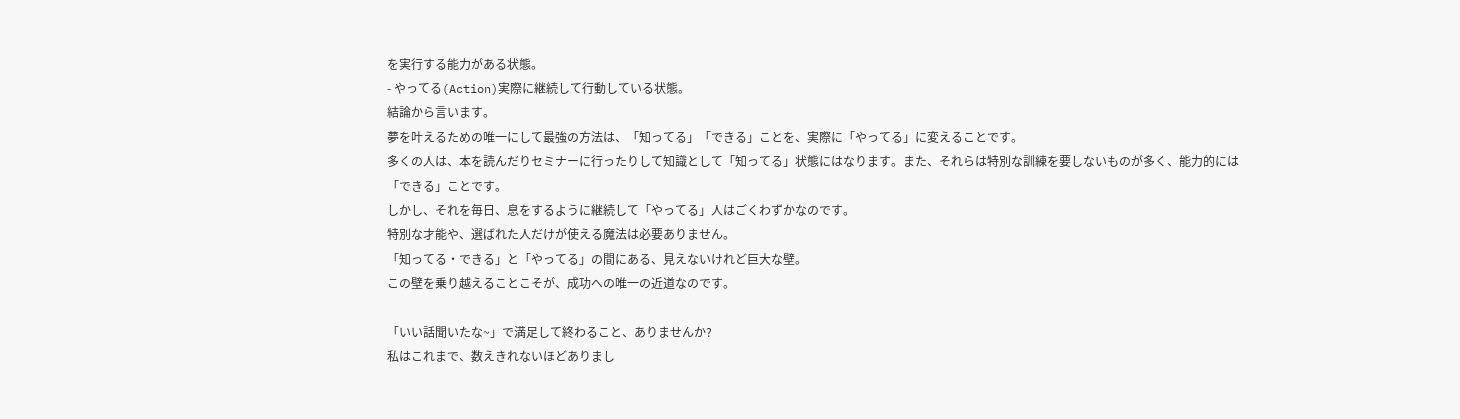を実行する能力がある状態。
- やってる(Action)実際に継続して行動している状態。
結論から言います。
夢を叶えるための唯一にして最強の方法は、「知ってる」「できる」ことを、実際に「やってる」に変えることです。
多くの人は、本を読んだりセミナーに行ったりして知識として「知ってる」状態にはなります。また、それらは特別な訓練を要しないものが多く、能力的には「できる」ことです。
しかし、それを毎日、息をするように継続して「やってる」人はごくわずかなのです。
特別な才能や、選ばれた人だけが使える魔法は必要ありません。
「知ってる・できる」と「やってる」の間にある、見えないけれど巨大な壁。
この壁を乗り越えることこそが、成功への唯一の近道なのです。

「いい話聞いたな~」で満足して終わること、ありませんか?
私はこれまで、数えきれないほどありまし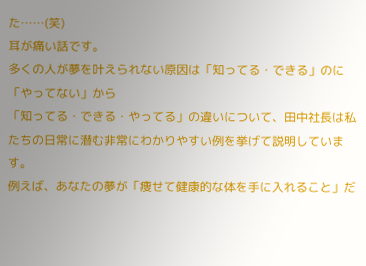た……(笑)
耳が痛い話です。
多くの人が夢を叶えられない原因は「知ってる・できる」のに「やってない」から
「知ってる・できる・やってる」の違いについて、田中社長は私たちの日常に潜む非常にわかりやすい例を挙げて説明しています。
例えば、あなたの夢が「痩せて健康的な体を手に入れること」だ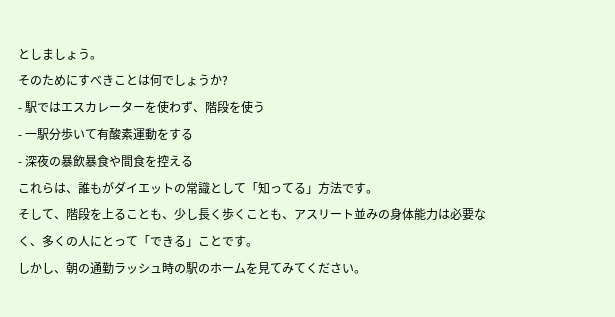としましょう。
そのためにすべきことは何でしょうか?
- 駅ではエスカレーターを使わず、階段を使う
- 一駅分歩いて有酸素運動をする
- 深夜の暴飲暴食や間食を控える
これらは、誰もがダイエットの常識として「知ってる」方法です。
そして、階段を上ることも、少し長く歩くことも、アスリート並みの身体能力は必要なく、多くの人にとって「できる」ことです。
しかし、朝の通勤ラッシュ時の駅のホームを見てみてください。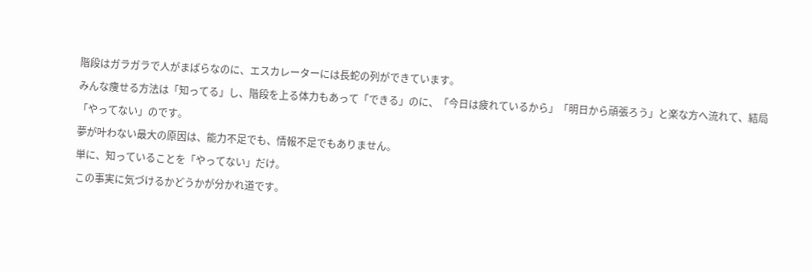階段はガラガラで人がまばらなのに、エスカレーターには長蛇の列ができています。
みんな痩せる方法は「知ってる」し、階段を上る体力もあって「できる」のに、「今日は疲れているから」「明日から頑張ろう」と楽な方へ流れて、結局「やってない」のです。
夢が叶わない最大の原因は、能力不足でも、情報不足でもありません。
単に、知っていることを「やってない」だけ。
この事実に気づけるかどうかが分かれ道です。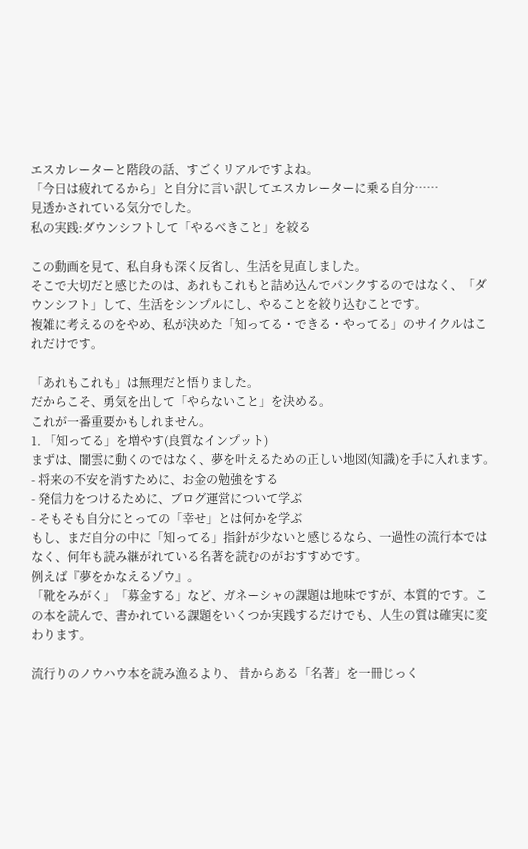エスカレーターと階段の話、すごくリアルですよね。
「今日は疲れてるから」と自分に言い訳してエスカレーターに乗る自分……
見透かされている気分でした。
私の実践:ダウンシフトして「やるべきこと」を絞る

この動画を見て、私自身も深く反省し、生活を見直しました。
そこで大切だと感じたのは、あれもこれもと詰め込んでパンクするのではなく、「ダウンシフト」して、生活をシンプルにし、やることを絞り込むことです。
複雑に考えるのをやめ、私が決めた「知ってる・できる・やってる」のサイクルはこれだけです。

「あれもこれも」は無理だと悟りました。
だからこそ、勇気を出して「やらないこと」を決める。
これが一番重要かもしれません。
1. 「知ってる」を増やす(良質なインプット)
まずは、闇雲に動くのではなく、夢を叶えるための正しい地図(知識)を手に入れます。
- 将来の不安を消すために、お金の勉強をする
- 発信力をつけるために、ブログ運営について学ぶ
- そもそも自分にとっての「幸せ」とは何かを学ぶ
もし、まだ自分の中に「知ってる」指針が少ないと感じるなら、一過性の流行本ではなく、何年も読み継がれている名著を読むのがおすすめです。
例えば『夢をかなえるゾウ』。
「靴をみがく」「募金する」など、ガネーシャの課題は地味ですが、本質的です。この本を読んで、書かれている課題をいくつか実践するだけでも、人生の質は確実に変わります。

流行りのノウハウ本を読み漁るより、 昔からある「名著」を一冊じっく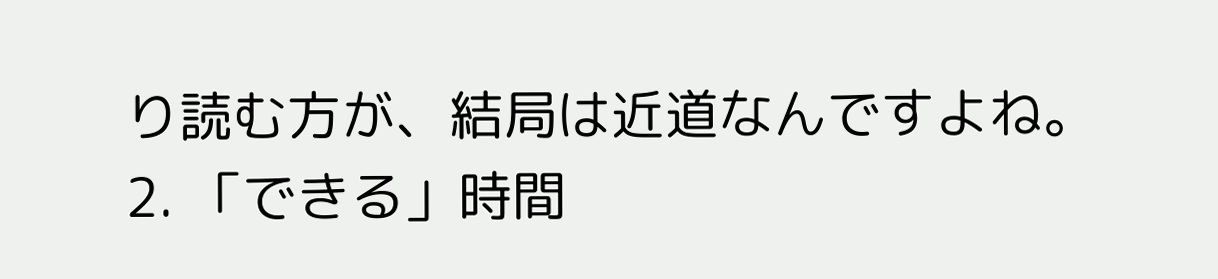り読む方が、結局は近道なんですよね。
2. 「できる」時間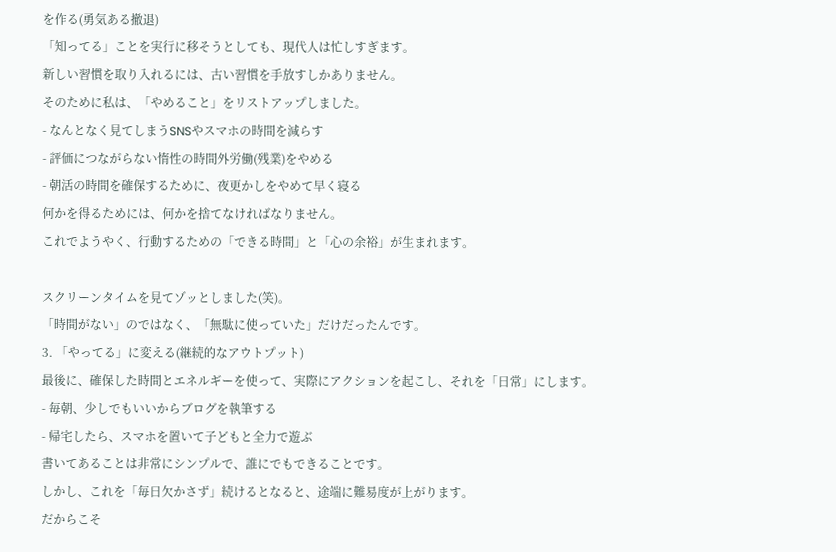を作る(勇気ある撤退)
「知ってる」ことを実行に移そうとしても、現代人は忙しすぎます。
新しい習慣を取り入れるには、古い習慣を手放すしかありません。
そのために私は、「やめること」をリストアップしました。
- なんとなく見てしまうSNSやスマホの時間を減らす
- 評価につながらない惰性の時間外労働(残業)をやめる
- 朝活の時間を確保するために、夜更かしをやめて早く寝る
何かを得るためには、何かを捨てなければなりません。
これでようやく、行動するための「できる時間」と「心の余裕」が生まれます。

スクリーンタイムを見てゾッとしました(笑)。
「時間がない」のではなく、「無駄に使っていた」だけだったんです。
3. 「やってる」に変える(継続的なアウトプット)
最後に、確保した時間とエネルギーを使って、実際にアクションを起こし、それを「日常」にします。
- 毎朝、少しでもいいからブログを執筆する
- 帰宅したら、スマホを置いて子どもと全力で遊ぶ
書いてあることは非常にシンプルで、誰にでもできることです。
しかし、これを「毎日欠かさず」続けるとなると、途端に難易度が上がります。
だからこそ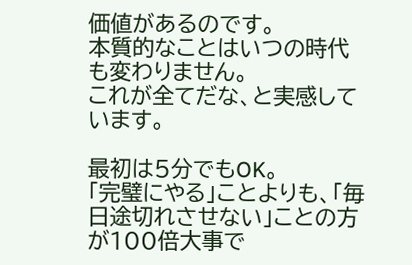価値があるのです。
本質的なことはいつの時代も変わりません。
これが全てだな、と実感しています。

最初は5分でもOK。
「完璧にやる」ことよりも、「毎日途切れさせない」ことの方が100倍大事で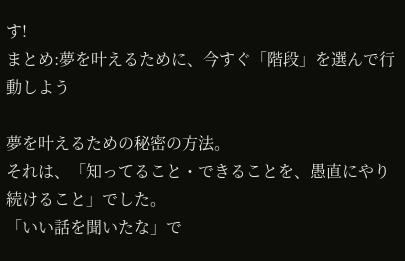す!
まとめ:夢を叶えるために、今すぐ「階段」を選んで行動しよう

夢を叶えるための秘密の方法。
それは、「知ってること・できることを、愚直にやり続けること」でした。
「いい話を聞いたな」で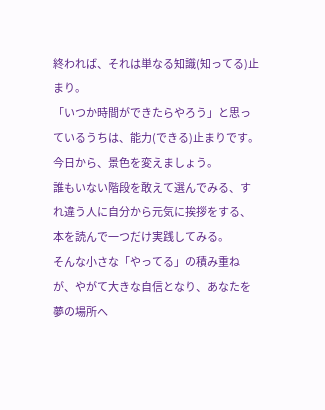終われば、それは単なる知識(知ってる)止まり。
「いつか時間ができたらやろう」と思っているうちは、能力(できる)止まりです。
今日から、景色を変えましょう。
誰もいない階段を敢えて選んでみる、すれ違う人に自分から元気に挨拶をする、本を読んで一つだけ実践してみる。
そんな小さな「やってる」の積み重ねが、やがて大きな自信となり、あなたを夢の場所へ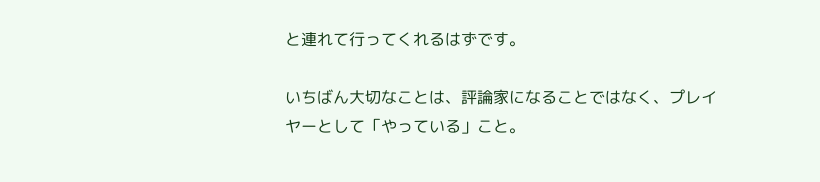と連れて行ってくれるはずです。

いちばん大切なことは、評論家になることではなく、プレイヤーとして「やっている」こと。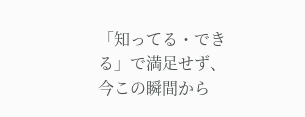「知ってる・できる」で満足せず、
今この瞬間から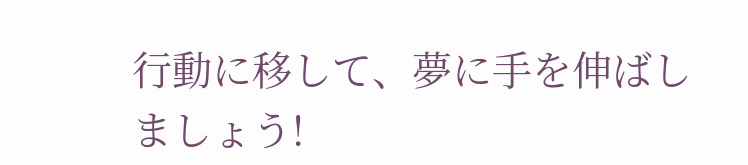行動に移して、夢に手を伸ばしましょう!